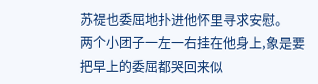苏禔也委屈地扑进他怀里寻求安慰。
两个小团子一左一右挂在他身上,象是要把早上的委屈都哭回来似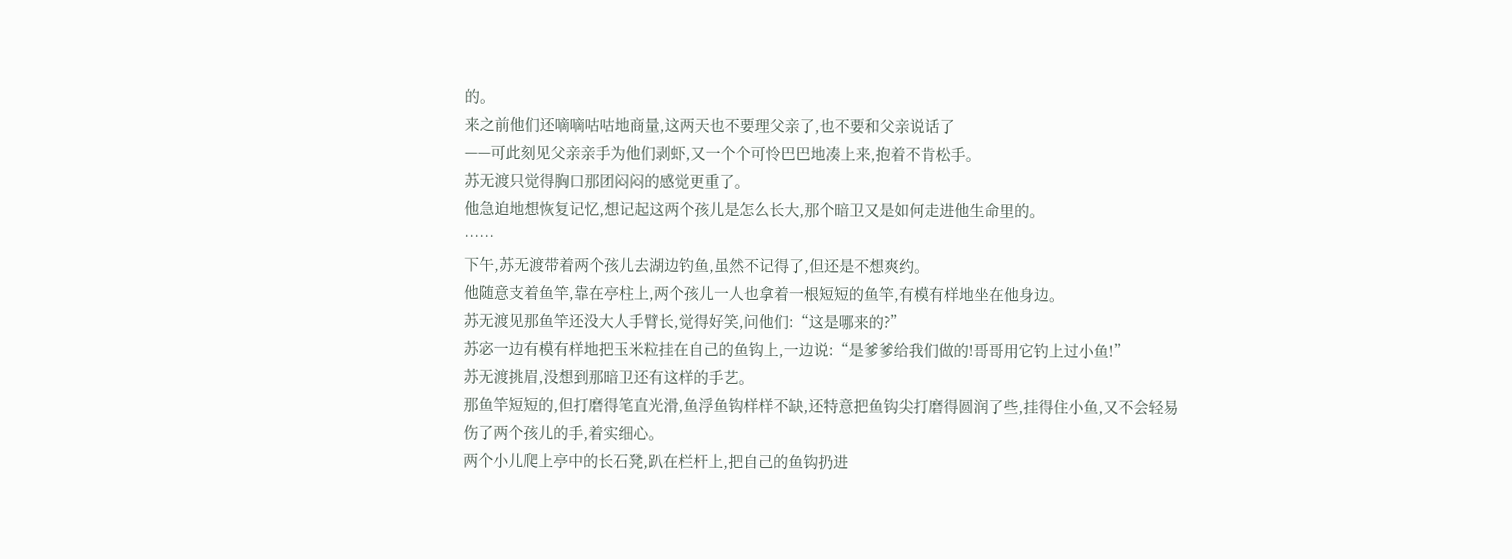的。
来之前他们还嘀嘀咕咕地商量,这两天也不要理父亲了,也不要和父亲说话了
——可此刻见父亲亲手为他们剥虾,又一个个可怜巴巴地凑上来,抱着不肯松手。
苏无渡只觉得胸口那团闷闷的感觉更重了。
他急迫地想恢复记忆,想记起这两个孩儿是怎么长大,那个暗卫又是如何走进他生命里的。
……
下午,苏无渡带着两个孩儿去湖边钓鱼,虽然不记得了,但还是不想爽约。
他随意支着鱼竿,靠在亭柱上,两个孩儿一人也拿着一根短短的鱼竿,有模有样地坐在他身边。
苏无渡见那鱼竿还没大人手臂长,觉得好笑,问他们:“这是哪来的?”
苏宓一边有模有样地把玉米粒挂在自己的鱼钩上,一边说:“是爹爹给我们做的!哥哥用它钓上过小鱼!”
苏无渡挑眉,没想到那暗卫还有这样的手艺。
那鱼竿短短的,但打磨得笔直光滑,鱼浮鱼钩样样不缺,还特意把鱼钩尖打磨得圆润了些,挂得住小鱼,又不会轻易伤了两个孩儿的手,着实细心。
两个小儿爬上亭中的长石凳,趴在栏杆上,把自己的鱼钩扔进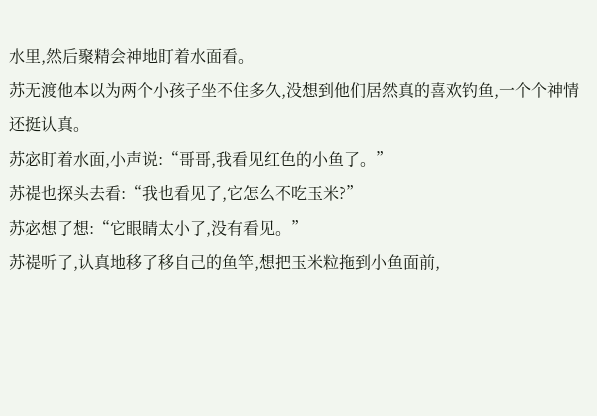水里,然后聚精会神地盯着水面看。
苏无渡他本以为两个小孩子坐不住多久,没想到他们居然真的喜欢钓鱼,一个个神情还挺认真。
苏宓盯着水面,小声说:“哥哥,我看见红色的小鱼了。”
苏禔也探头去看:“我也看见了,它怎么不吃玉米?”
苏宓想了想:“它眼睛太小了,没有看见。”
苏禔听了,认真地移了移自己的鱼竿,想把玉米粒拖到小鱼面前,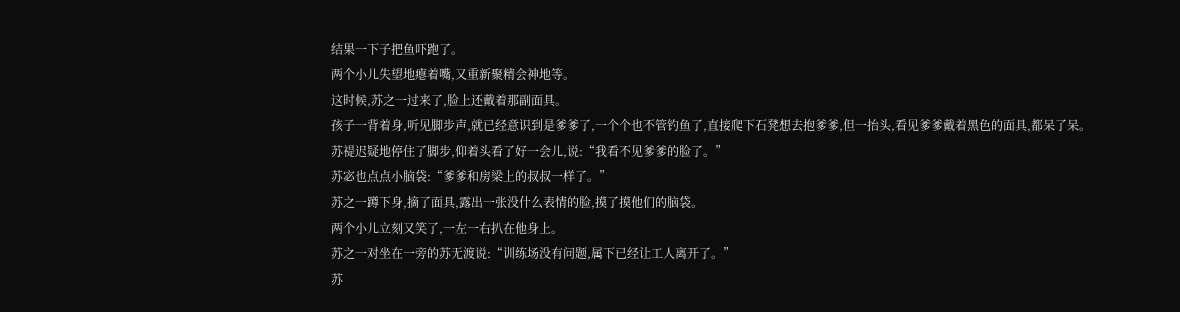结果一下子把鱼吓跑了。
两个小儿失望地瘪着嘴,又重新聚精会神地等。
这时候,苏之一过来了,脸上还戴着那副面具。
孩子一背着身,听见脚步声,就已经意识到是爹爹了,一个个也不管钓鱼了,直接爬下石凳想去抱爹爹,但一抬头,看见爹爹戴着黑色的面具,都呆了呆。
苏禔迟疑地停住了脚步,仰着头看了好一会儿,说:“我看不见爹爹的脸了。”
苏宓也点点小脑袋:“爹爹和房梁上的叔叔一样了。”
苏之一蹲下身,摘了面具,露出一张没什么表情的脸,摸了摸他们的脑袋。
两个小儿立刻又笑了,一左一右扒在他身上。
苏之一对坐在一旁的苏无渡说:“训练场没有问题,属下已经让工人离开了。”
苏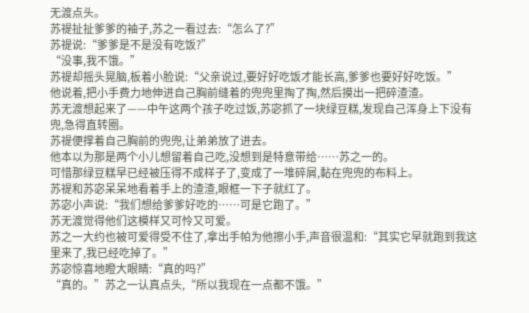无渡点头。
苏禔扯扯爹爹的袖子,苏之一看过去:“怎么了?”
苏禔说:“爹爹是不是没有吃饭?”
“没事,我不饿。”
苏禔却摇头晃脑,板着小脸说:“父亲说过,要好好吃饭才能长高,爹爹也要好好吃饭。”
他说着,把小手费力地伸进自己胸前缝着的兜兜里掏了掏,然后摸出一把碎渣渣。
苏无渡想起来了——中午这两个孩子吃过饭,苏宓抓了一块绿豆糕,发现自己浑身上下没有兜,急得直转圈。
苏禔便撑着自己胸前的兜兜,让弟弟放了进去。
他本以为那是两个小儿想留着自己吃,没想到是特意带给……苏之一的。
可惜那绿豆糕早已经被压得不成样子了,变成了一堆碎屑,黏在兜兜的布料上。
苏禔和苏宓呆呆地看着手上的渣渣,眼框一下子就红了。
苏宓小声说:“我们想给爹爹好吃的……可是它跑了。”
苏无渡觉得他们这模样又可怜又可爱。
苏之一大约也被可爱得受不住了,拿出手帕为他擦小手,声音很温和:“其实它早就跑到我这里来了,我已经吃掉了。”
苏宓惊喜地瞪大眼睛:“真的吗?”
“真的。”苏之一认真点头,“所以我现在一点都不饿。”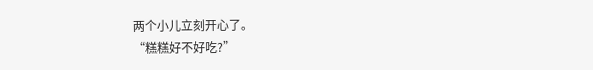两个小儿立刻开心了。
“糕糕好不好吃?”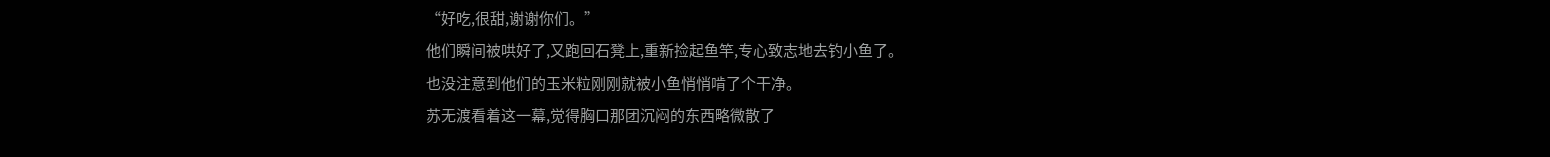“好吃,很甜,谢谢你们。”
他们瞬间被哄好了,又跑回石凳上,重新捡起鱼竿,专心致志地去钓小鱼了。
也没注意到他们的玉米粒刚刚就被小鱼悄悄啃了个干净。
苏无渡看着这一幕,觉得胸口那团沉闷的东西略微散了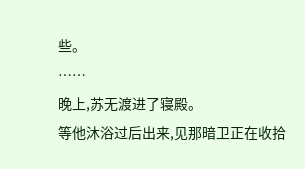些。
……
晚上,苏无渡进了寝殿。
等他沐浴过后出来,见那暗卫正在收拾